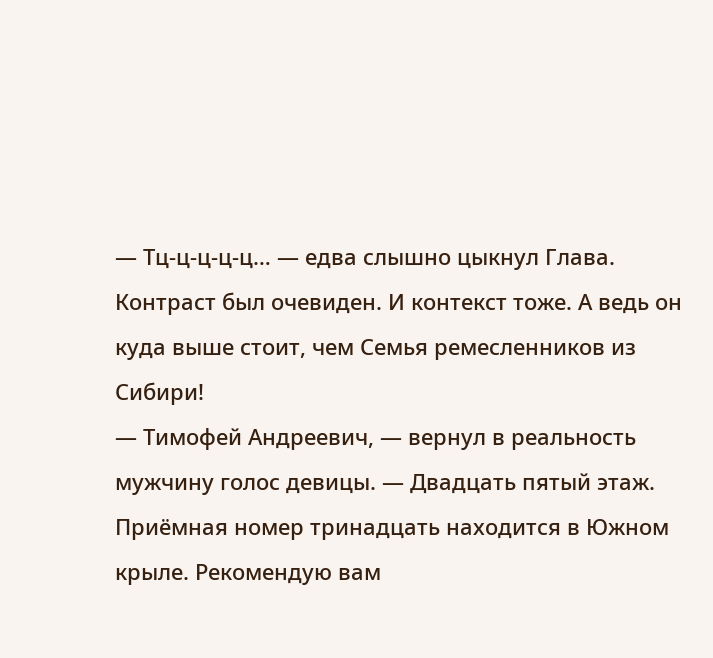— Тц-ц-ц-ц-ц… — едва слышно цыкнул Глава.
Контраст был очевиден. И контекст тоже. А ведь он куда выше стоит, чем Семья ремесленников из Сибири!
— Тимофей Андреевич, — вернул в реальность мужчину голос девицы. — Двадцать пятый этаж. Приёмная номер тринадцать находится в Южном крыле. Рекомендую вам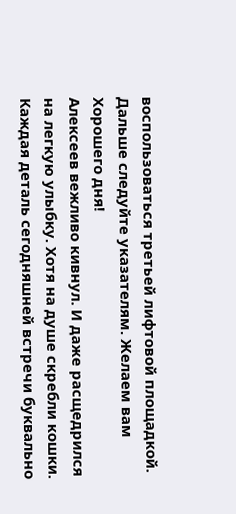воспользоваться третьей лифтовой площадкой. Дальше следуйте указателям. Желаем вам Хорошего дня!
Алексеев вежливо кивнул. И даже расщедрился на легкую улыбку. Хотя на душе скребли кошки. Каждая деталь сегодняшней встречи буквально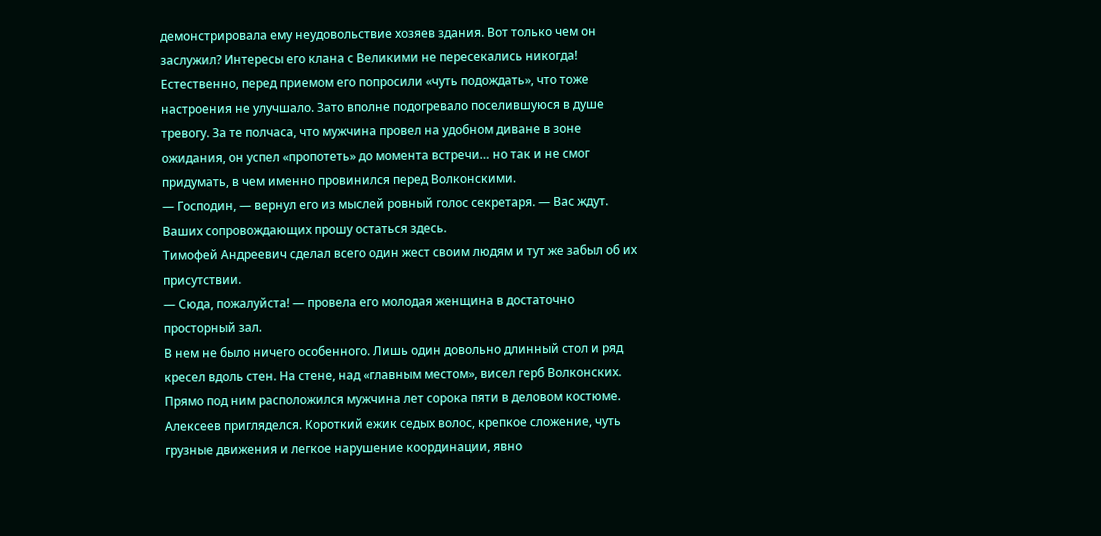демонстрировала ему неудовольствие хозяев здания. Вот только чем он заслужил? Интересы его клана с Великими не пересекались никогда!
Естественно, перед приемом его попросили «чуть подождать», что тоже настроения не улучшало. Зато вполне подогревало поселившуюся в душе тревогу. За те полчаса, что мужчина провел на удобном диване в зоне ожидания, он успел «пропотеть» до момента встречи… но так и не смог придумать, в чем именно провинился перед Волконскими.
— Господин, — вернул его из мыслей ровный голос секретаря. — Вас ждут. Ваших сопровождающих прошу остаться здесь.
Тимофей Андреевич сделал всего один жест своим людям и тут же забыл об их присутствии.
— Сюда, пожалуйста! — провела его молодая женщина в достаточно просторный зал.
В нем не было ничего особенного. Лишь один довольно длинный стол и ряд кресел вдоль стен. На стене, над «главным местом», висел герб Волконских. Прямо под ним расположился мужчина лет сорока пяти в деловом костюме.
Алексеев пригляделся. Короткий ежик седых волос, крепкое сложение, чуть грузные движения и легкое нарушение координации, явно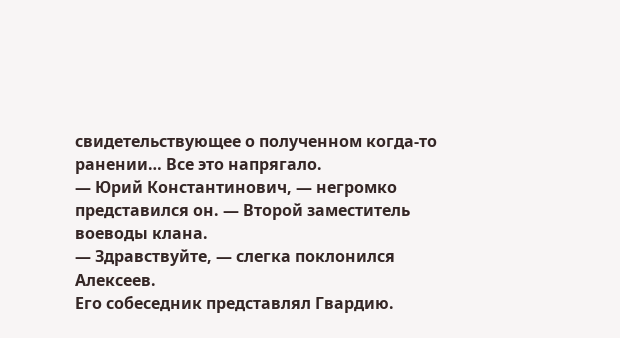свидетельствующее о полученном когда-то ранении… Все это напрягало.
— Юрий Константинович, — негромко представился он. — Второй заместитель воеводы клана.
— Здравствуйте, — слегка поклонился Алексеев.
Его собеседник представлял Гвардию.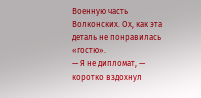Военную часть Волконских. Ох, как эта деталь не понравилась «гостю».
— Я не дипломат, — коротко вздохнул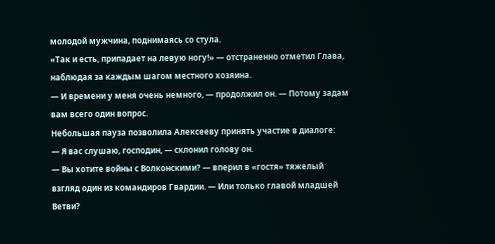молодой мужчина, поднимаясь со стула.
«Так и есть, припадает на левую ногу!» — отстраненно отметил Глава, наблюдая за каждым шагом местного хозяина.
— И времени у меня очень немного, — продолжил он. — Потому задам вам всего один вопрос.
Небольшая пауза позволила Алексееву принять участие в диалоге:
— Я вас слушаю, господин, — склонил голову он.
— Вы хотите войны с Волконскими? — вперил в «гостя» тяжелый взгляд один из командиров Гвардии. — Или только главой младшей Ветви?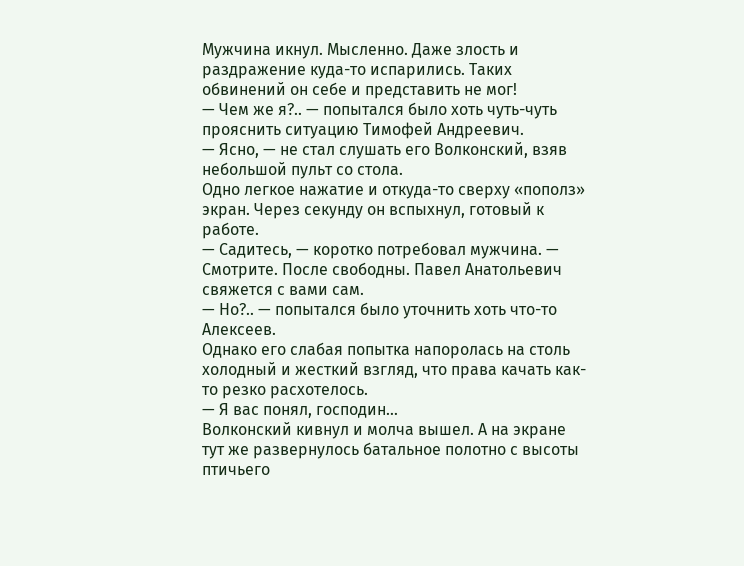Мужчина икнул. Мысленно. Даже злость и раздражение куда-то испарились. Таких обвинений он себе и представить не мог!
— Чем же я?.. — попытался было хоть чуть-чуть прояснить ситуацию Тимофей Андреевич.
— Ясно, — не стал слушать его Волконский, взяв небольшой пульт со стола.
Одно легкое нажатие и откуда-то сверху «пополз» экран. Через секунду он вспыхнул, готовый к работе.
— Садитесь, — коротко потребовал мужчина. — Смотрите. После свободны. Павел Анатольевич свяжется с вами сам.
— Но?.. — попытался было уточнить хоть что-то Алексеев.
Однако его слабая попытка напоролась на столь холодный и жесткий взгляд, что права качать как-то резко расхотелось.
— Я вас понял, господин…
Волконский кивнул и молча вышел. А на экране тут же развернулось батальное полотно с высоты птичьего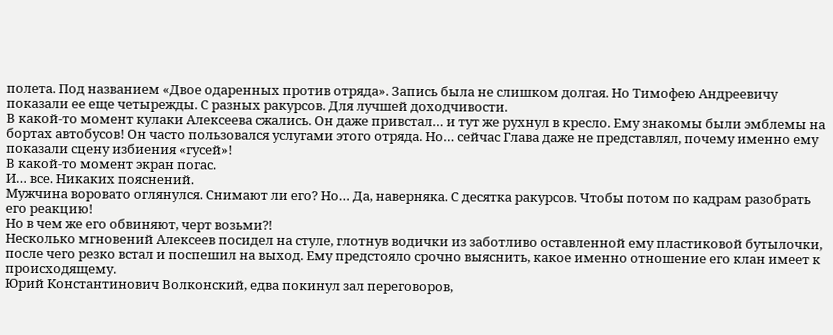полета. Под названием «Двое одаренных против отряда». Запись была не слишком долгая. Но Тимофею Андреевичу показали ее еще четырежды. С разных ракурсов. Для лучшей доходчивости.
В какой-то момент кулаки Алексеева сжались. Он даже привстал… и тут же рухнул в кресло. Ему знакомы были эмблемы на бортах автобусов! Он часто пользовался услугами этого отряда. Но… сейчас Глава даже не представлял, почему именно ему показали сцену избиения «гусей»!
В какой-то момент экран погас.
И… все. Никаких пояснений.
Мужчина воровато оглянулся. Снимают ли его? Но… Да, наверняка. С десятка ракурсов. Чтобы потом по кадрам разобрать его реакцию!
Но в чем же его обвиняют, черт возьми⁈
Несколько мгновений Алексеев посидел на стуле, глотнув водички из заботливо оставленной ему пластиковой бутылочки, после чего резко встал и поспешил на выход. Ему предстояло срочно выяснить, какое именно отношение его клан имеет к происходящему.
Юрий Константинович Волконский, едва покинул зал переговоров,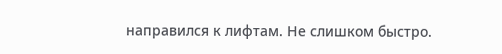направился к лифтам. Не слишком быстро.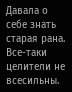Давала о себе знать старая рана. Все-таки целители не всесильны.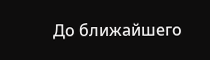До ближайшего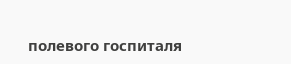полевого госпиталя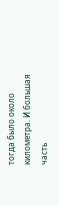тогда было около километра. И большая часть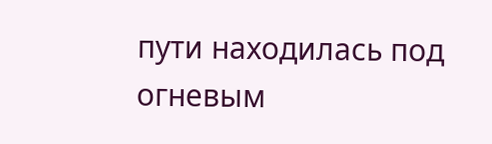пути находилась под огневым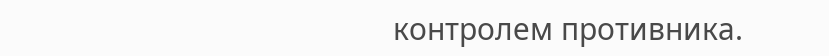контролем противника.